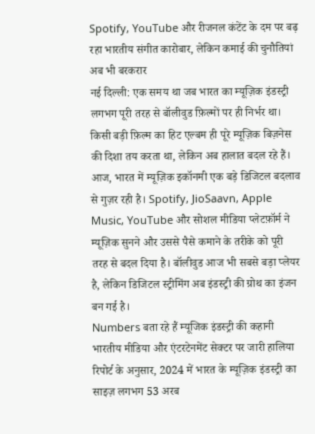Spotify, YouTube और रीजनल कंटेंट के दम पर बढ़ रहा भारतीय संगीत कारोबार, लेकिन कमाई की चुनौतियां अब भी बरकरार
नई दिल्ली: एक समय था जब भारत का म्यूज़िक इंडस्ट्री लगभग पूरी तरह से बॉलीवुड फ़िल्मों पर ही निर्भर था। किसी बड़ी फ़िल्म का हिट एल्बम ही पूरे म्यूज़िक बिज़नेस की दिशा तय करता था, लेकिन अब हालात बदल रहे हैं।
आज, भारत में म्यूज़िक इकॉनमी एक बड़े डिजिटल बदलाव से गुज़र रही है। Spotify, JioSaavn, Apple Music, YouTube और सोशल मीडिया प्लेटफ़ॉर्म ने म्यूज़िक सुनने और उससे पैसे कमाने के तरीके को पूरी तरह से बदल दिया है। बॉलीवुड आज भी सबसे बड़ा प्लेयर है, लेकिन डिजिटल स्ट्रीमिंग अब इंडस्ट्री की ग्रोथ का इंजन बन गई है।
Numbers बता रहे हैं म्यूजिक इंडस्ट्री की कहानी
भारतीय मीडिया और एंटरटेनमेंट सेक्टर पर जारी हालिया रिपोर्ट के अनुसार, 2024 में भारत के म्यूज़िक इंडस्ट्री का साइज़ लगभग 53 अरब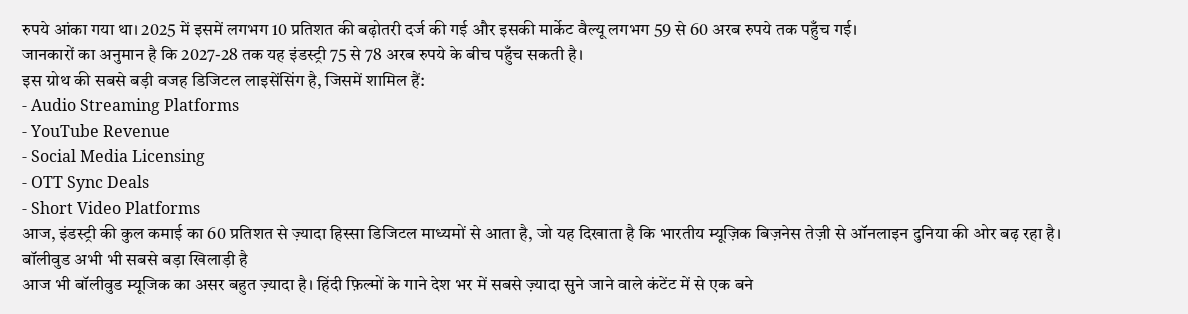रुपये आंका गया था। 2025 में इसमें लगभग 10 प्रतिशत की बढ़ोतरी दर्ज की गई और इसकी मार्केट वैल्यू लगभग 59 से 60 अरब रुपये तक पहुँच गई।
जानकारों का अनुमान है कि 2027-28 तक यह इंडस्ट्री 75 से 78 अरब रुपये के बीच पहुँच सकती है।
इस ग्रोथ की सबसे बड़ी वजह डिजिटल लाइसेंसिंग है, जिसमें शामिल हैं:
- Audio Streaming Platforms
- YouTube Revenue
- Social Media Licensing
- OTT Sync Deals
- Short Video Platforms
आज, इंडस्ट्री की कुल कमाई का 60 प्रतिशत से ज़्यादा हिस्सा डिजिटल माध्यमों से आता है, जो यह दिखाता है कि भारतीय म्यूज़िक बिज़नेस तेज़ी से ऑनलाइन दुनिया की ओर बढ़ रहा है।
बॉलीवुड अभी भी सबसे बड़ा खिलाड़ी है
आज भी बॉलीवुड म्यूजिक का असर बहुत ज़्यादा है। हिंदी फ़िल्मों के गाने देश भर में सबसे ज़्यादा सुने जाने वाले कंटेंट में से एक बने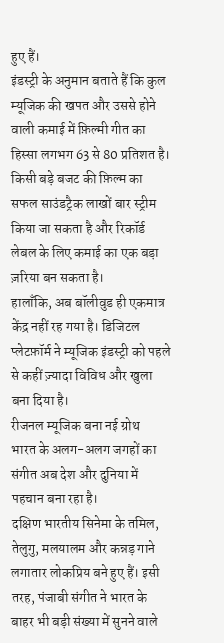हुए हैं।
इंडस्ट्री के अनुमान बताते हैं कि कुल म्यूजिक की खपत और उससे होने वाली कमाई में फ़िल्मी गीत का हिस्सा लगभग 63 से 80 प्रतिशत है। किसी बड़े बजट की फ़िल्म का सफल साउंडट्रैक लाखों बार स्ट्रीम किया जा सकता है और रिकॉर्ड लेबल के लिए कमाई का एक बड़ा ज़रिया बन सकता है।
हालाँकि, अब बॉलीवुड ही एकमात्र केंद्र नहीं रह गया है। डिजिटल प्लेटफ़ॉर्म ने म्यूजिक इंडस्ट्री को पहले से कहीं ज़्यादा विविध और खुला बना दिया है।
रीजनल म्यूजिक बना नई ग्रोथ
भारत के अलग-अलग जगहों का संगीत अब देश और दुनिया में पहचान बना रहा है।
दक्षिण भारतीय सिनेमा के तमिल, तेलुगु, मलयालम और कन्नड़ गाने लगातार लोकप्रिय बने हुए हैं। इसी तरह, पंजाबी संगीत ने भारत के बाहर भी बड़ी संख्या में सुनने वाले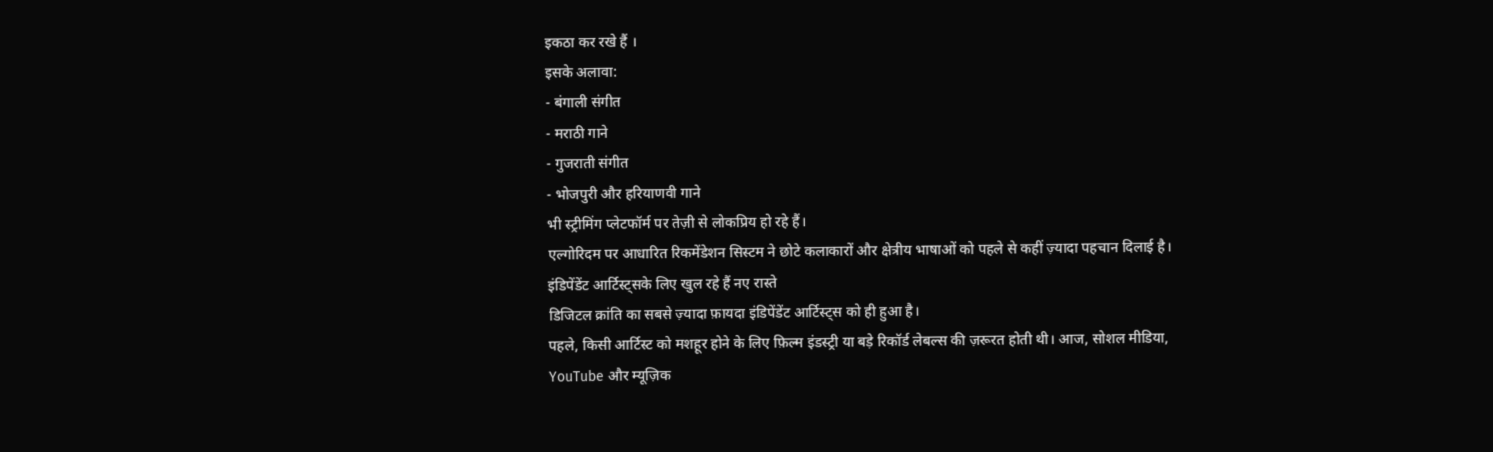इकठा कर रखे हैं ।
इसके अलावा:
- बंगाली संगीत
- मराठी गाने
- गुजराती संगीत
- भोजपुरी और हरियाणवी गाने
भी स्ट्रीमिंग प्लेटफॉर्म पर तेज़ी से लोकप्रिय हो रहे हैं।
एल्गोरिदम पर आधारित रिकमेंडेशन सिस्टम ने छोटे कलाकारों और क्षेत्रीय भाषाओं को पहले से कहीं ज़्यादा पहचान दिलाई है।
इंडिपेंडेंट आर्टिस्ट्सके लिए खुल रहे हैं नए रास्ते
डिजिटल क्रांति का सबसे ज़्यादा फ़ायदा इंडिपेंडेंट आर्टिस्ट्स को ही हुआ है।
पहले, किसी आर्टिस्ट को मशहूर होने के लिए फ़िल्म इंडस्ट्री या बड़े रिकॉर्ड लेबल्स की ज़रूरत होती थी। आज, सोशल मीडिया, YouTube और म्यूज़िक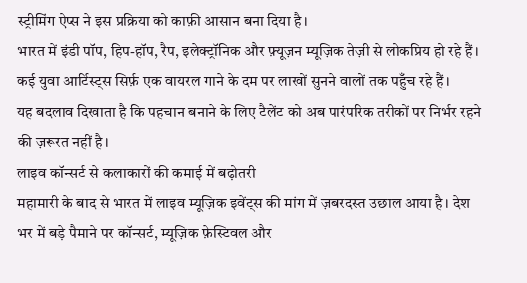स्ट्रीमिंग ऐप्स ने इस प्रक्रिया को काफ़ी आसान बना दिया है।
भारत में इंडी पॉप, हिप-हॉप, रैप, इलेक्ट्रॉनिक और फ़्यूज़न म्यूज़िक तेज़ी से लोकप्रिय हो रहे हैं। कई युवा आर्टिस्ट्स सिर्फ़ एक वायरल गाने के दम पर लाखों सुनने वालों तक पहुँच रहे हैं।
यह बदलाव दिखाता है कि पहचान बनाने के लिए टैलेंट को अब पारंपरिक तरीकों पर निर्भर रहने की ज़रूरत नहीं है।
लाइव कॉन्सर्ट से कलाकारों की कमाई में बढ़ोतरी
महामारी के बाद से भारत में लाइव म्यूज़िक इवेंट्स की मांग में ज़बरदस्त उछाल आया है। देश भर में बड़े पैमाने पर कॉन्सर्ट, म्यूज़िक फ़ेस्टिवल और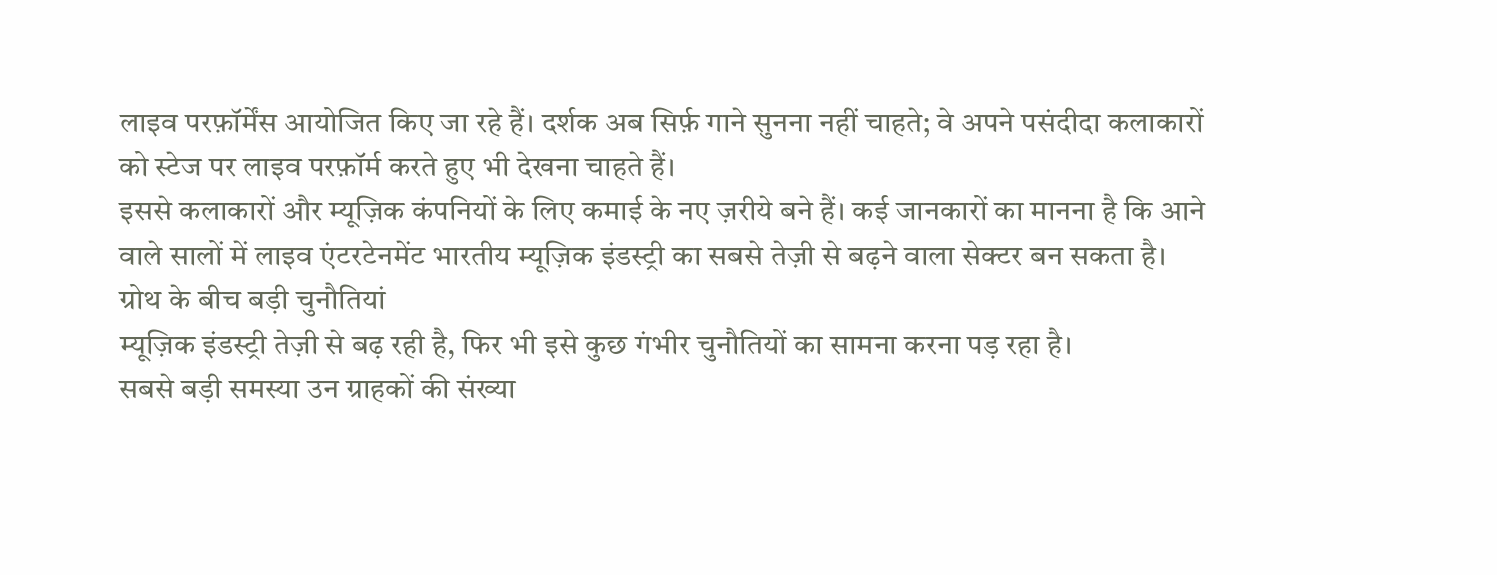लाइव परफ़ॉर्मेंस आयोजित किए जा रहे हैं। दर्शक अब सिर्फ़ गाने सुनना नहीं चाहते; वे अपने पसंदीदा कलाकारों को स्टेज पर लाइव परफ़ॉर्म करते हुए भी देखना चाहते हैं।
इससे कलाकारों और म्यूज़िक कंपनियों के लिए कमाई के नए ज़रीये बने हैं। कई जानकारों का मानना है कि आने वाले सालों में लाइव एंटरटेनमेंट भारतीय म्यूज़िक इंडस्ट्री का सबसे तेज़ी से बढ़ने वाला सेक्टर बन सकता है।
ग्रोथ के बीच बड़ी चुनौतियां
म्यूज़िक इंडस्ट्री तेज़ी से बढ़ रही है, फिर भी इसे कुछ गंभीर चुनौतियों का सामना करना पड़ रहा है।
सबसे बड़ी समस्या उन ग्राहकों की संख्या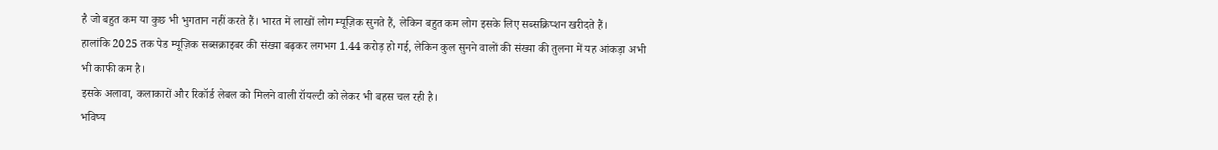है जो बहुत कम या कुछ भी भुगतान नहीं करते हैं। भारत में लाखों लोग म्यूज़िक सुनते हैं, लेकिन बहुत कम लोग इसके लिए सब्सक्रिप्शन खरीदते हैं।
हालांकि 2025 तक पेड म्यूज़िक सब्सक्राइबर की संख्या बढ़कर लगभग 1.44 करोड़ हो गई, लेकिन कुल सुनने वालों की संख्या की तुलना में यह आंकड़ा अभी भी काफी कम है।
इसके अलावा, कलाकारों और रिकॉर्ड लेबल को मिलने वाली रॉयल्टी को लेकर भी बहस चल रही है।
भविष्य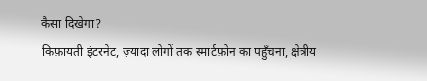कैसा दिखेगा?
किफ़ायती इंटरनेट, ज़्यादा लोगों तक स्मार्टफ़ोन का पहुँचना, क्षेत्रीय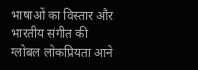भाषाओं का विस्तार और भारतीय संगीत की ग्लोबल लोकप्रियता आने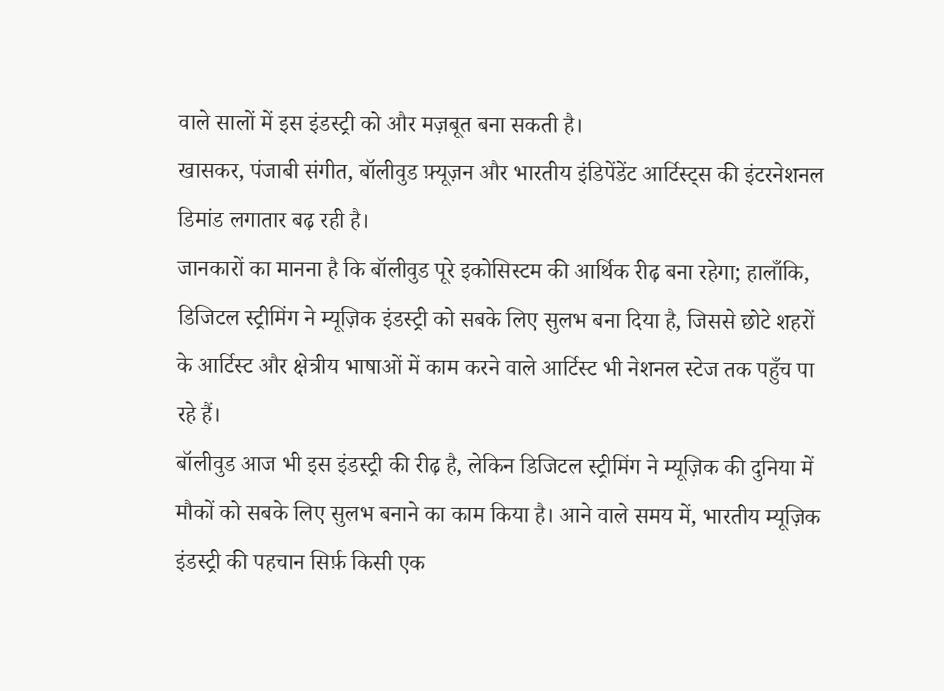वाले सालों में इस इंडस्ट्री को और मज़बूत बना सकती है।
खासकर, पंजाबी संगीत, बॉलीवुड फ़्यूज़न और भारतीय इंडिपेंडेंट आर्टिस्ट्स की इंटरनेशनल डिमांड लगातार बढ़ रही है।
जानकारों का मानना है कि बॉलीवुड पूरे इकोसिस्टम की आर्थिक रीढ़ बना रहेगा; हालाँकि, डिजिटल स्ट्रीमिंग ने म्यूज़िक इंडस्ट्री को सबके लिए सुलभ बना दिया है, जिससे छोटे शहरों के आर्टिस्ट और क्षेत्रीय भाषाओं में काम करने वाले आर्टिस्ट भी नेशनल स्टेज तक पहुँच पा रहे हैं।
बॉलीवुड आज भी इस इंडस्ट्री की रीढ़ है, लेकिन डिजिटल स्ट्रीमिंग ने म्यूज़िक की दुनिया में मौकों को सबके लिए सुलभ बनाने का काम किया है। आने वाले समय में, भारतीय म्यूज़िक इंडस्ट्री की पहचान सिर्फ़ किसी एक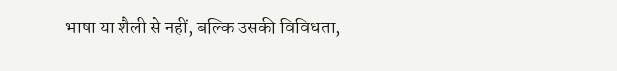भाषा या शैली से नहीं, बल्कि उसकी विविधता,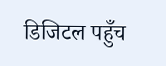डिजिटल पहुँच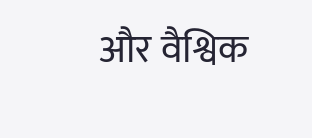और वैश्विक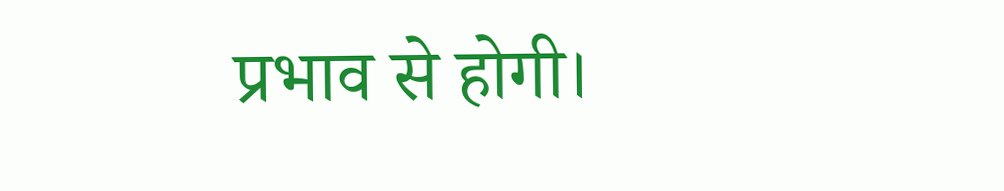प्रभाव से होगी।